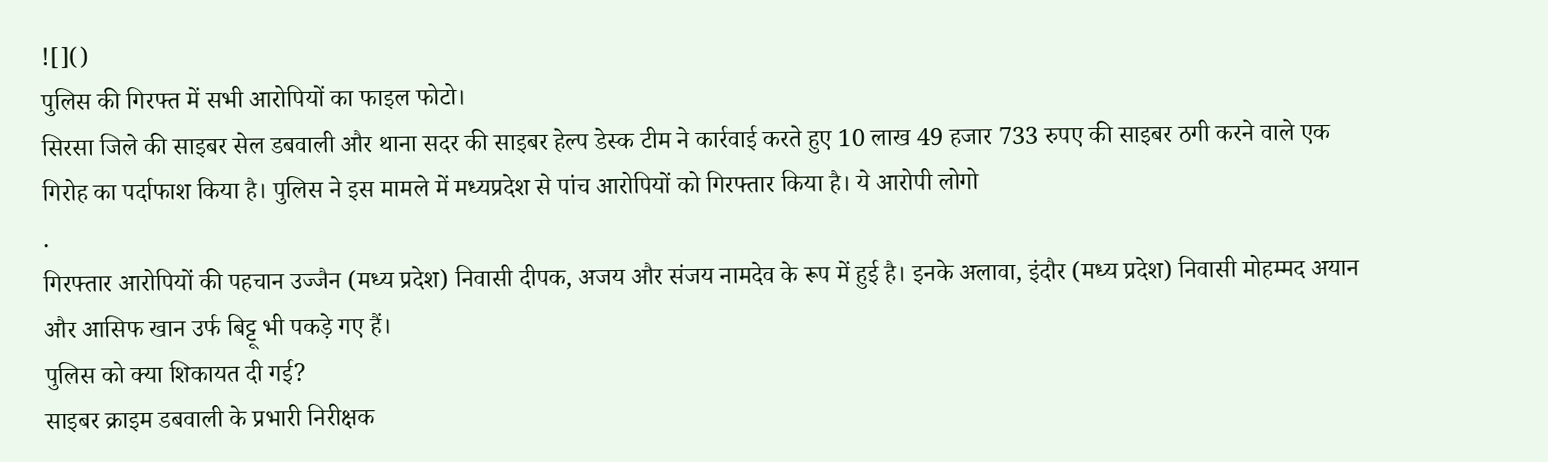![]()
पुलिस की गिरफ्त में सभी आरोपियों का फाइल फोटो।
सिरसा जिले की साइबर सेल डबवाली और थाना सदर की साइबर हेल्प डेस्क टीम ने कार्रवाई करते हुए 10 लाख 49 हजार 733 रुपए की साइबर ठगी करने वाले एक गिरोह का पर्दाफाश किया है। पुलिस ने इस मामले में मध्यप्रदेश से पांच आरोपियों को गिरफ्तार किया है। ये आरोपी लोगो
.
गिरफ्तार आरोपियों की पहचान उज्जैन (मध्य प्रदेश) निवासी दीपक, अजय और संजय नामदेव के रूप में हुई है। इनके अलावा, इंदौर (मध्य प्रदेश) निवासी मोहम्मद अयान और आसिफ खान उर्फ बिट्टू भी पकड़े गए हैं।
पुलिस को क्या शिकायत दी गई?
साइबर क्राइम डबवाली के प्रभारी निरीक्षक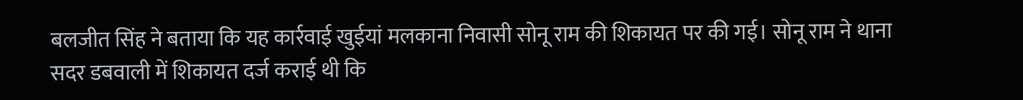बलजीत सिंह ने बताया कि यह कार्रवाई खुईयां मलकाना निवासी सोनू राम की शिकायत पर की गई। सोनू राम ने थाना सदर डबवाली में शिकायत दर्ज कराई थी कि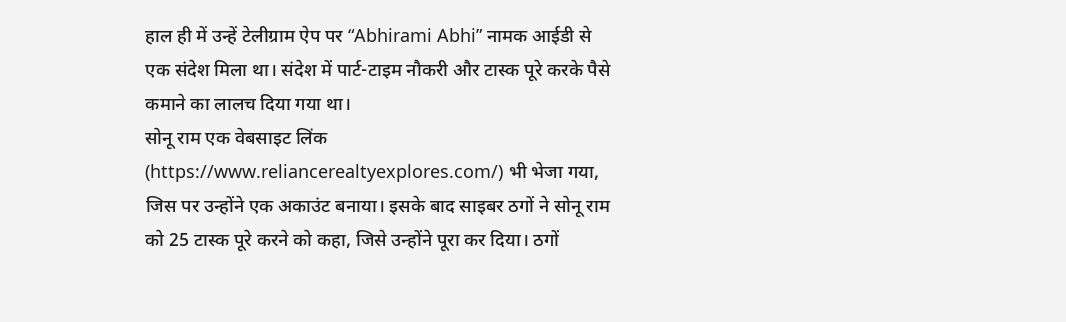हाल ही में उन्हें टेलीग्राम ऐप पर “Abhirami Abhi” नामक आईडी से एक संदेश मिला था। संदेश में पार्ट-टाइम नौकरी और टास्क पूरे करके पैसे कमाने का लालच दिया गया था।
सोनू राम एक वेबसाइट लिंक (https://www.reliancerealtyexplores.com/) भी भेजा गया, जिस पर उन्होंने एक अकाउंट बनाया। इसके बाद साइबर ठगों ने सोनू राम को 25 टास्क पूरे करने को कहा, जिसे उन्होंने पूरा कर दिया। ठगों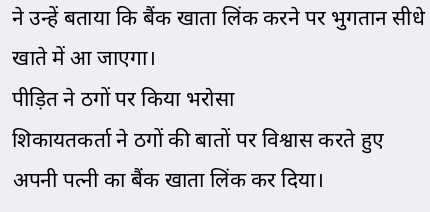ने उन्हें बताया कि बैंक खाता लिंक करने पर भुगतान सीधे खाते में आ जाएगा।
पीड़ित ने ठगों पर किया भरोसा
शिकायतकर्ता ने ठगों की बातों पर विश्वास करते हुए अपनी पत्नी का बैंक खाता लिंक कर दिया।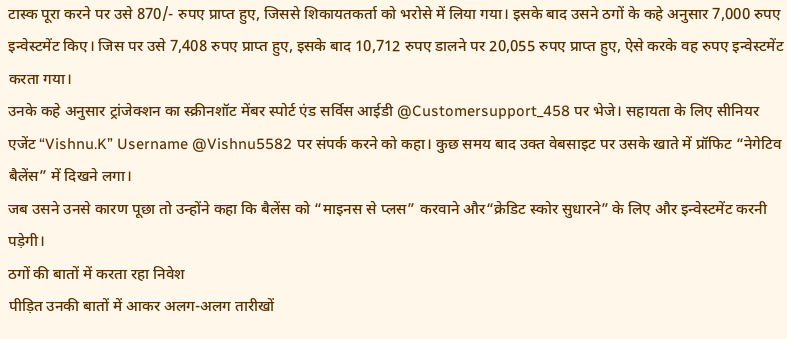टास्क पूरा करने पर उसे 870/- रुपए प्राप्त हुए, जिससे शिकायतकर्ता को भरोसे में लिया गया। इसके बाद उसने ठगों के कहे अनुसार 7,000 रुपए इन्वेस्टमेंट किए। जिस पर उसे 7,408 रुपए प्राप्त हुए, इसके बाद 10,712 रुपए डालने पर 20,055 रुपए प्राप्त हुए, ऐसे करके वह रुपए इन्वेस्टमेंट करता गया।
उनके कहे अनुसार ट्रांजेक्शन का स्क्रीनशॉट मेंबर स्पोर्ट एंड सर्विस आईडी @Customersupport_458 पर भेजे। सहायता के लिए सीनियर एजेंट “Vishnu.K” Username @Vishnu5582 पर संपर्क करने को कहा। कुछ समय बाद उक्त वेबसाइट पर उसके खाते में प्रॉफिट “नेगेटिव बैलेंस” में दिखने लगा।
जब उसने उनसे कारण पूछा तो उन्होंने कहा कि बैलेंस को “माइनस से प्लस” करवाने और“क्रेडिट स्कोर सुधारने” के लिए और इन्वेस्टमेंट करनी पड़ेगी।
ठगों की बातों में करता रहा निवेश
पीड़ित उनकी बातों में आकर अलग-अलग तारीखों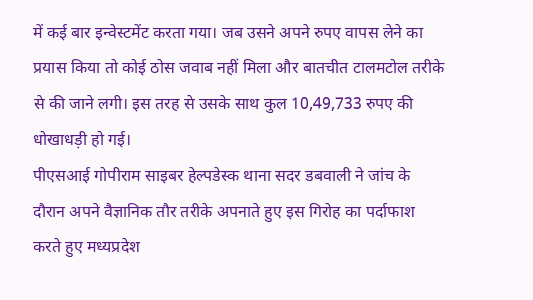में कई बार इन्वेस्टमेंट करता गया। जब उसने अपने रुपए वापस लेने का प्रयास किया तो कोई ठोस जवाब नहीं मिला और बातचीत टालमटोल तरीके से की जाने लगी। इस तरह से उसके साथ कुल 10,49,733 रुपए की धोखाधड़ी हो गई।
पीएसआई गोपीराम साइबर हेल्पडेस्क थाना सदर डबवाली ने जांच के दौरान अपने वैज्ञानिक तौर तरीके अपनाते हुए इस गिरोह का पर्दाफाश करते हुए मध्यप्रदेश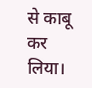से काबू कर लिया।